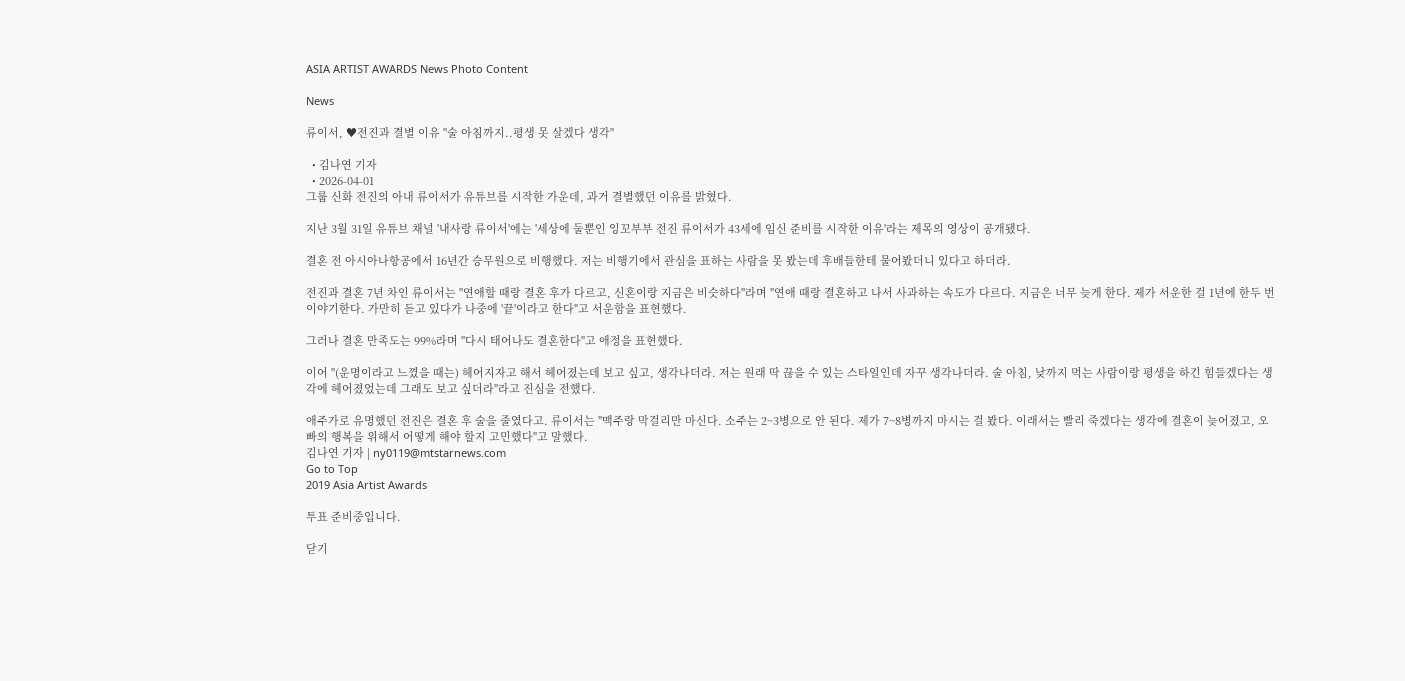ASIA ARTIST AWARDS News Photo Content

News

류이서, ♥전진과 결별 이유 "술 아침까지..평생 못 살겠다 생각"

  • 김나연 기자
  • 2026-04-01
그룹 신화 전진의 아내 류이서가 유튜브를 시작한 가운데, 과거 결별했던 이유를 밝혔다.

지난 3월 31일 유튜브 채널 '내사랑 류이서'에는 '세상에 둘뿐인 잉꼬부부 전진 류이서가 43세에 임신 준비를 시작한 이유'라는 제목의 영상이 공개됐다.

결혼 전 아시아나항공에서 16년간 승무원으로 비행했다. 저는 비행기에서 관심을 표하는 사람을 못 봤는데 후배들한테 물어봤더니 있다고 하더라.

전진과 결혼 7년 차인 류이서는 "연애할 때랑 결혼 후가 다르고, 신혼이랑 지금은 비슷하다"라며 "연애 때랑 결혼하고 나서 사과하는 속도가 다르다. 지금은 너무 늦게 한다. 제가 서운한 걸 1년에 한두 번 이야기한다. 가만히 듣고 있다가 나중에 '끝'이라고 한다"고 서운함을 표현했다.

그러나 결혼 만족도는 99%라며 "다시 태어나도 결혼한다"고 애정을 표현했다.

이어 "(운명이라고 느꼈을 때는) 헤어지자고 해서 헤어졌는데 보고 싶고, 생각나더라. 저는 원래 딱 끊을 수 있는 스타일인데 자꾸 생각나더라. 술 아침, 낮까지 먹는 사람이랑 평생을 하긴 힘들겠다는 생각에 헤어졌었는데 그래도 보고 싶더라"라고 진심을 전했다.

애주가로 유명했던 전진은 결혼 후 술을 줄였다고. 류이서는 "맥주랑 막걸리만 마신다. 소주는 2~3병으로 안 된다. 제가 7~8병까지 마시는 걸 봤다. 이래서는 빨리 죽겠다는 생각에 결혼이 늦어졌고, 오빠의 행복을 위해서 어떻게 해야 할지 고민했다"고 말했다.
김나연 기자 | ny0119@mtstarnews.com
Go to Top
2019 Asia Artist Awards

투표 준비중입니다.

닫기